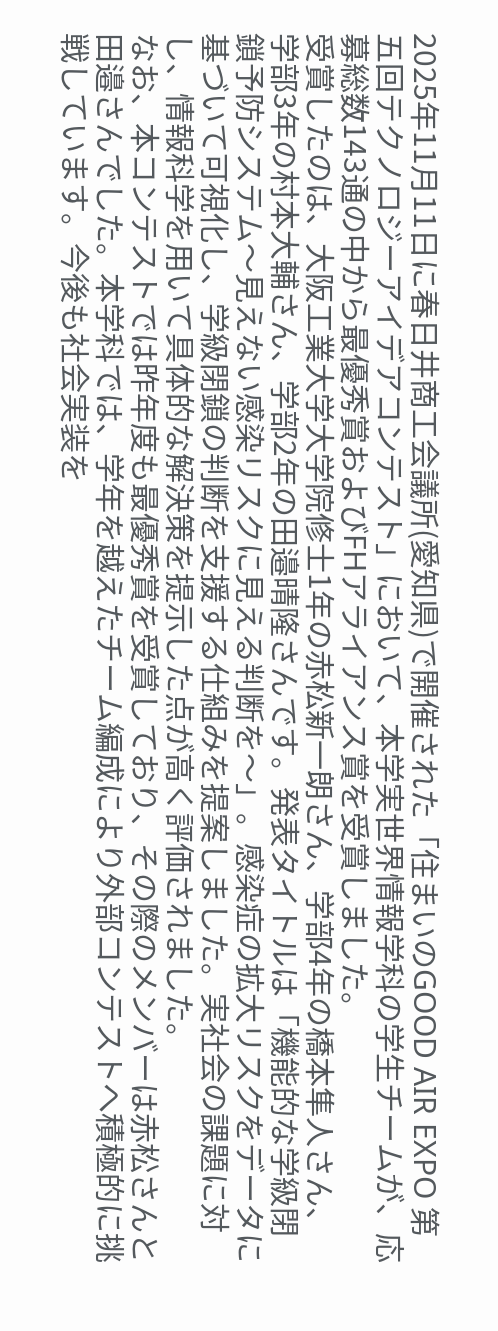2025年11月11日に春日井商工会議所(愛知県)で開催された「住まいのGOOD AIR EXPO 第五回テクノロジーアイデアコンテスト」において、本学実世界情報学科の学生チームが、応募総数143通の中から最優秀賞およびFHアライアンス賞を受賞しました。
受賞したのは、大阪工業大学大学院修士1年の赤松新一朗さん、学部4年の橋本隼人さん、学部3年の村本大輔さん、学部2年の田邉晴隆さんです。発表タイトルは「機能的な学級閉鎖予防システム〜見えない感染リスクに見える判断を〜」。感染症の拡大リスクをデータに基づいて可視化し、学級閉鎖の判断を支援する仕組みを提案しました。実社会の課題に対し、情報科学を用いて具体的な解決策を提示した点が高く評価されました。
なお、本コンテストでは昨年度も最優秀賞を受賞しており、その際のメンバーは赤松さんと田邉さんでした。本学科では、学年を越えたチーム編成により外部コンテストへ積極的に挑戦しています。今後も社会実装を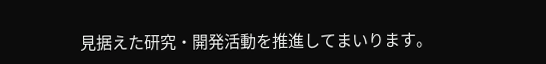見据えた研究・開発活動を推進してまいります。